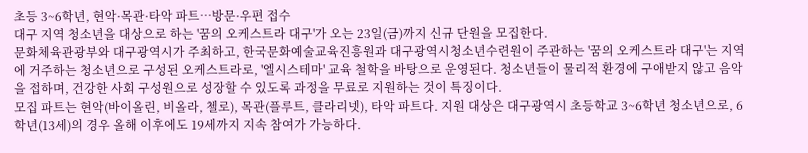초등 3~6학년, 현악·목관·타악 파트…방문·우편 접수
대구 지역 청소년을 대상으로 하는 '꿈의 오케스트라 대구'가 오는 23일(금)까지 신규 단원을 모집한다.
문화체육관광부와 대구광역시가 주최하고, 한국문화예술교육진흥원과 대구광역시청소년수련원이 주관하는 '꿈의 오케스트라 대구'는 지역에 거주하는 청소년으로 구성된 오케스트라로, '엘시스테마' 교육 철학을 바탕으로 운영된다. 청소년들이 물리적 환경에 구애받지 않고 음악을 접하며, 건강한 사회 구성원으로 성장할 수 있도록 과정을 무료로 지원하는 것이 특징이다.
모집 파트는 현악(바이올린, 비올라, 첼로), 목관(플루트, 클라리넷), 타악 파트다. 지원 대상은 대구광역시 초등학교 3~6학년 청소년으로, 6학년(13세)의 경우 올해 이후에도 19세까지 지속 참여가 가능하다.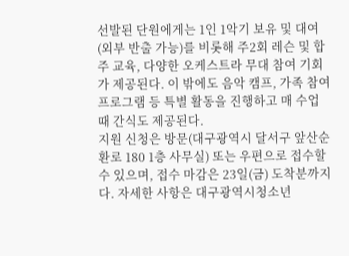선발된 단원에게는 1인 1악기 보유 및 대여(외부 반출 가능)를 비롯해 주2회 레슨 및 합주 교육, 다양한 오케스트라 무대 참여 기회가 제공된다. 이 밖에도 음악 캠프, 가족 참여 프로그램 등 특별 활동을 진행하고 매 수업 때 간식도 제공된다.
지원 신청은 방문(대구광역시 달서구 앞산순환로 180 1층 사무실) 또는 우편으로 접수할 수 있으며, 접수 마감은 23일(금) 도착분까지다. 자세한 사항은 대구광역시청소년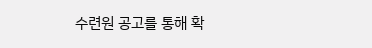수련원 공고를 통해 확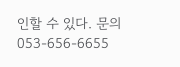인할 수 있다. 문의 053-656-6655